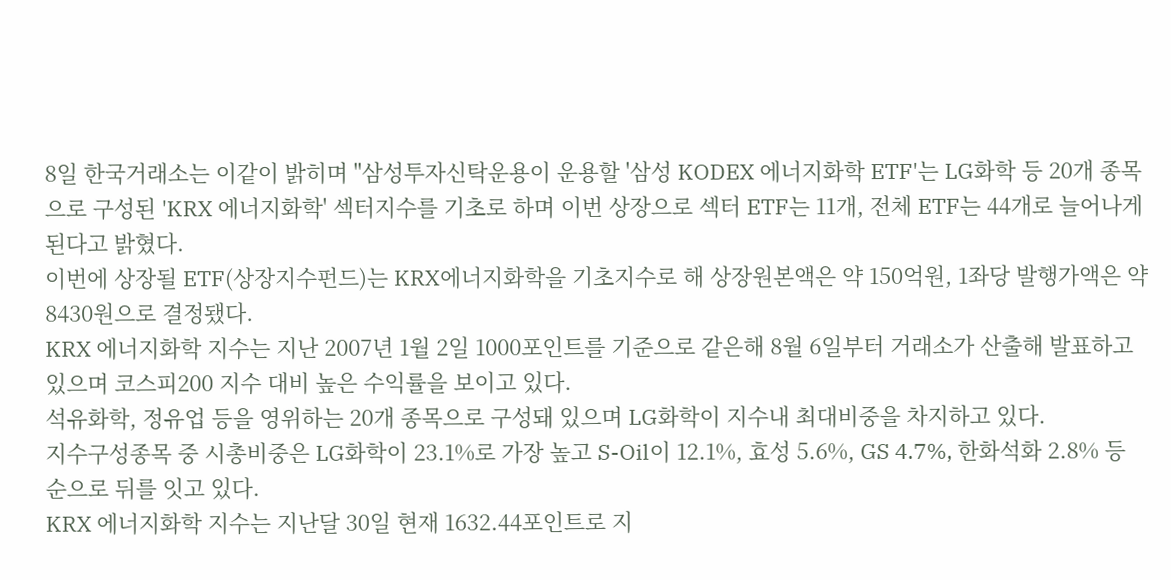8일 한국거래소는 이같이 밝히며 "삼성투자신탁운용이 운용할 '삼성 KODEX 에너지화학 ETF'는 LG화학 등 20개 종목으로 구성된 'KRX 에너지화학' 섹터지수를 기초로 하며 이번 상장으로 섹터 ETF는 11개, 전체 ETF는 44개로 늘어나게 된다고 밝혔다.
이번에 상장될 ETF(상장지수펀드)는 KRX에너지화학을 기초지수로 해 상장원본액은 약 150억원, 1좌당 발행가액은 약 8430원으로 결정됐다.
KRX 에너지화학 지수는 지난 2007년 1월 2일 1000포인트를 기준으로 같은해 8월 6일부터 거래소가 산출해 발표하고 있으며 코스피200 지수 대비 높은 수익률을 보이고 있다.
석유화학, 정유업 등을 영위하는 20개 종목으로 구성돼 있으며 LG화학이 지수내 최대비중을 차지하고 있다.
지수구성종목 중 시총비중은 LG화학이 23.1%로 가장 높고 S-Oil이 12.1%, 효성 5.6%, GS 4.7%, 한화석화 2.8% 등 순으로 뒤를 잇고 있다.
KRX 에너지화학 지수는 지난달 30일 현재 1632.44포인트로 지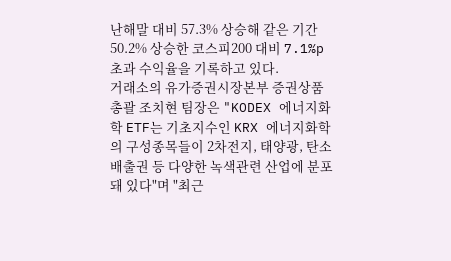난해말 대비 57.3% 상승해 같은 기간 50.2% 상승한 코스피200 대비 7.1%p 초과 수익율을 기록하고 있다.
거래소의 유가증권시장본부 증권상품총괄 조치현 팀장은 "KODEX 에너지화학 ETF는 기초지수인 KRX 에너지화학의 구성종목들이 2차전지, 태양광, 탄소배출권 등 다양한 녹색관련 산업에 분포돼 있다"며 "최근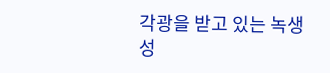각광을 받고 있는 녹생성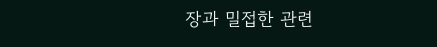장과 밀접한 관련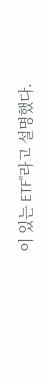이 있는 ETF"라고 설명했다.